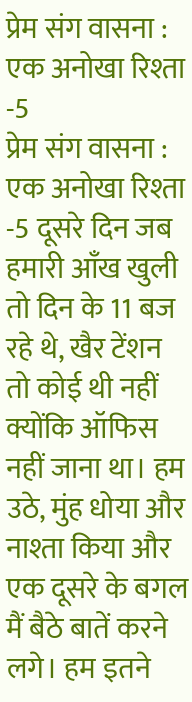प्रेम संग वासना : एक अनोखा रिश्ता -5
प्रेम संग वासना : एक अनोखा रिश्ता -5 दूसरे दिन जब हमारी आँख खुली तो दिन के 11 बज रहे थे, खैर टेंशन तो कोई थी नहीं क्योंकि ऑफिस नहीं जाना था। हम उठे, मुंह धोया और नाश्ता किया और एक दूसरे के बगल मैं बैठे बातें करने लगे। हम इतने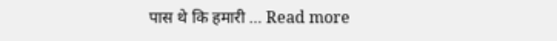पास थे कि हमारी … Read more